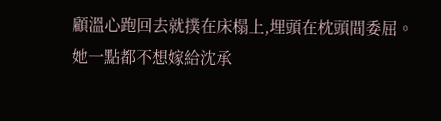顧溫心跑回去就撲在床榻上,埋頭在枕頭間委屈。
她一點都不想嫁給沈承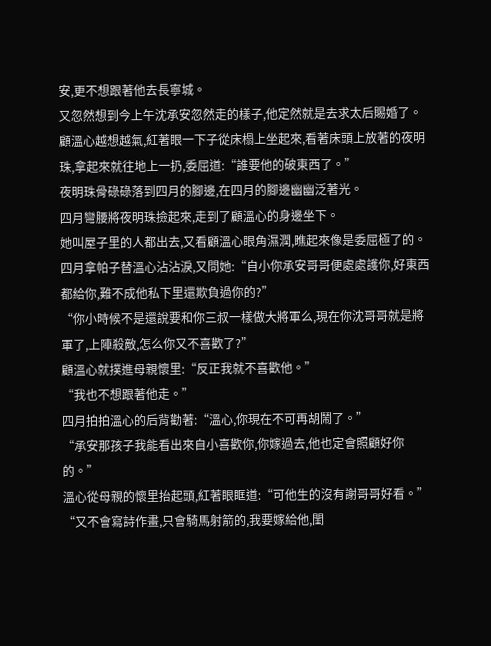安,更不想跟著他去長寧城。
又忽然想到今上午沈承安忽然走的樣子,他定然就是去求太后賜婚了。
顧溫心越想越氣,紅著眼一下子從床榻上坐起來,看著床頭上放著的夜明珠,拿起來就往地上一扔,委屈道:“誰要他的破東西了。”
夜明珠骨碌碌落到四月的腳邊,在四月的腳邊幽幽泛著光。
四月彎腰將夜明珠撿起來,走到了顧溫心的身邊坐下。
她叫屋子里的人都出去,又看顧溫心眼角濕潤,瞧起來像是委屈極了的。
四月拿帕子替溫心沾沾淚,又問她:“自小你承安哥哥便處處護你,好東西都給你,難不成他私下里還欺負過你的?”
“你小時候不是還說要和你三叔一樣做大將軍么,現在你沈哥哥就是將軍了,上陣殺敵,怎么你又不喜歡了?”
顧溫心就撲進母親懷里:“反正我就不喜歡他。”
“我也不想跟著他走。”
四月拍拍溫心的后背勸著:“溫心,你現在不可再胡鬧了。”
“承安那孩子我能看出來自小喜歡你,你嫁過去,他也定會照顧好你的。”
溫心從母親的懷里抬起頭,紅著眼眶道:“可他生的沒有謝哥哥好看。”
“又不會寫詩作畫,只會騎馬射箭的,我要嫁給他,閨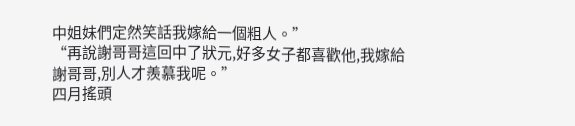中姐妹們定然笑話我嫁給一個粗人。”
“再說謝哥哥這回中了狀元,好多女子都喜歡他,我嫁給謝哥哥,別人才羨慕我呢。”
四月搖頭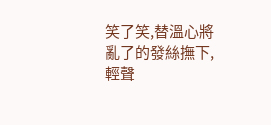笑了笑,替溫心將亂了的發絲撫下,輕聲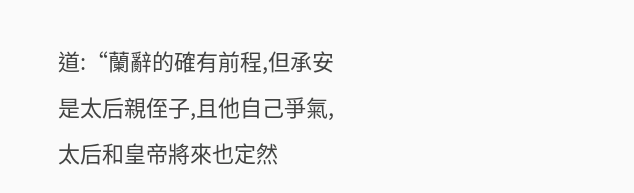道:“蘭辭的確有前程,但承安是太后親侄子,且他自己爭氣,太后和皇帝將來也定然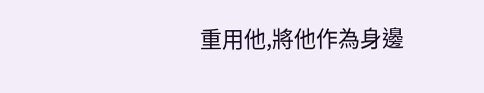重用他,將他作為身邊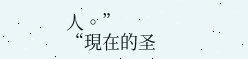人。”
“現在的圣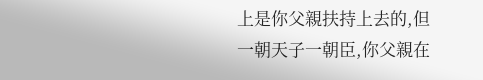上是你父親扶持上去的,但一朝天子一朝臣,你父親在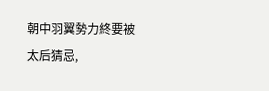朝中羽翼勢力終要被太后猜忌,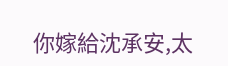你嫁給沈承安,太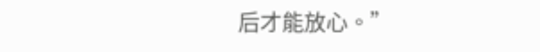后才能放心。”